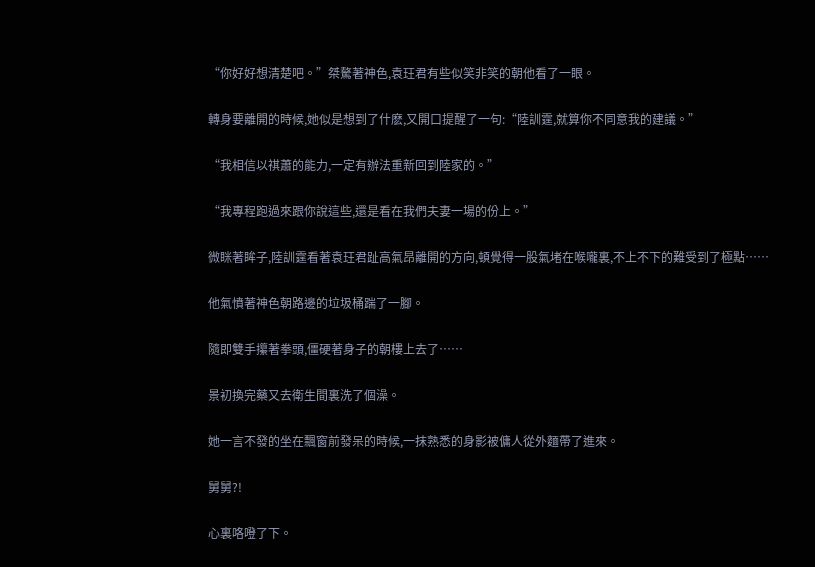“你好好想清楚吧。”桀驁著神色,袁玨君有些似笑非笑的朝他看了一眼。

轉身要離開的時候,她似是想到了什麽,又開口提醒了一句:“陸訓霆,就算你不同意我的建議。”

“我相信以祺蕭的能力,一定有辦法重新回到陸家的。”

“我專程跑過來跟你說這些,還是看在我們夫妻一場的份上。”

微眯著眸子,陸訓霆看著袁玨君趾高氣昂離開的方向,頓覺得一股氣堵在喉嚨裏,不上不下的難受到了極點……

他氣憤著神色朝路邊的垃圾桶踹了一腳。

隨即雙手攥著拳頭,僵硬著身子的朝樓上去了……

景初換完藥又去衛生間裏洗了個澡。

她一言不發的坐在飄窗前發呆的時候,一抹熟悉的身影被傭人從外麵帶了進來。

舅舅?!

心裏咯噔了下。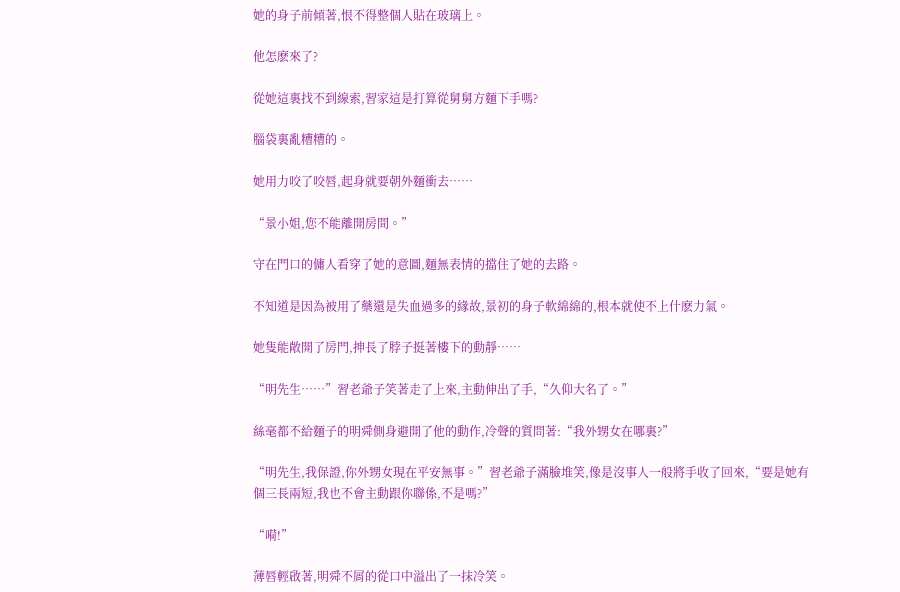她的身子前傾著,恨不得整個人貼在玻璃上。

他怎麽來了?

從她這裏找不到線索,習家這是打算從舅舅方麵下手嗎?

腦袋裏亂糟糟的。

她用力咬了咬唇,起身就要朝外麵衝去……

“景小姐,您不能離開房間。”

守在門口的傭人看穿了她的意圖,麵無表情的擋住了她的去路。

不知道是因為被用了藥還是失血過多的緣故,景初的身子軟綿綿的,根本就使不上什麽力氣。

她隻能敞開了房門,抻長了脖子挺著樓下的動靜……

“明先生……”習老爺子笑著走了上來,主動伸出了手,“久仰大名了。”

絲毫都不給麵子的明舜側身避開了他的動作,冷聲的質問著:“我外甥女在哪裏?”

“明先生,我保證,你外甥女現在平安無事。”習老爺子滿臉堆笑,像是沒事人一般將手收了回來,“要是她有個三長兩短,我也不會主動跟你聯係,不是嗎?”

“嗬!”

薄唇輕啟著,明舜不屑的從口中溢出了一抹冷笑。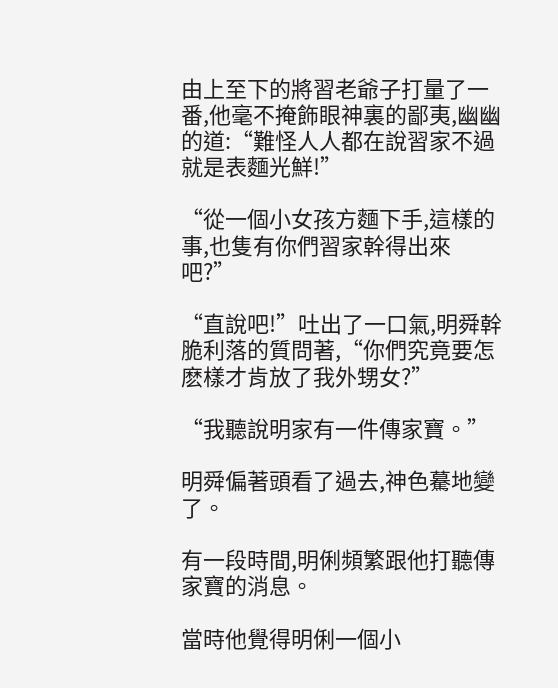由上至下的將習老爺子打量了一番,他毫不掩飾眼神裏的鄙夷,幽幽的道:“難怪人人都在說習家不過就是表麵光鮮!”

“從一個小女孩方麵下手,這樣的事,也隻有你們習家幹得出來吧?”

“直說吧!”吐出了一口氣,明舜幹脆利落的質問著,“你們究竟要怎麽樣才肯放了我外甥女?”

“我聽說明家有一件傳家寶。”

明舜偏著頭看了過去,神色驀地變了。

有一段時間,明俐頻繁跟他打聽傳家寶的消息。

當時他覺得明俐一個小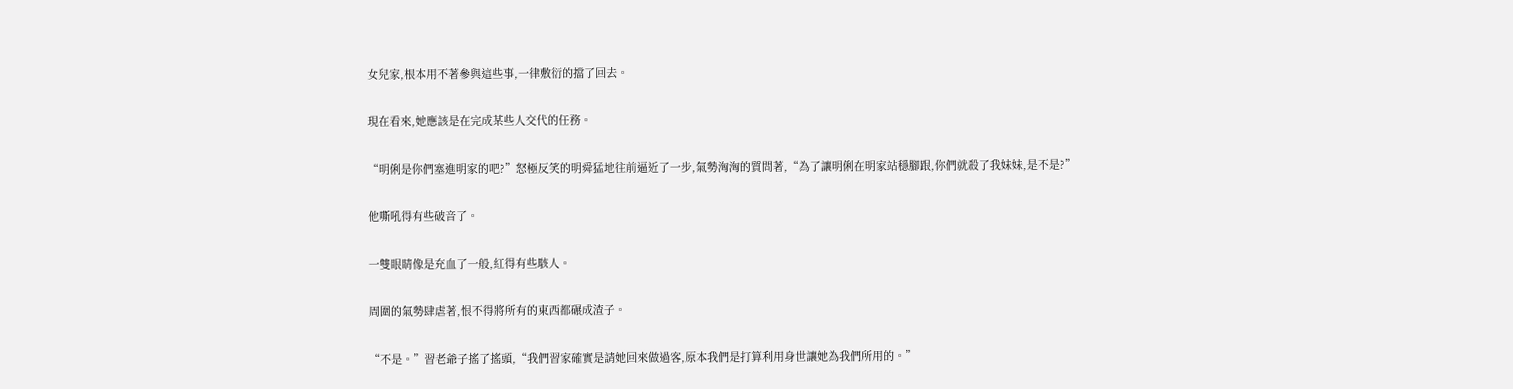女兒家,根本用不著參與這些事,一律敷衍的擋了回去。

現在看來,她應該是在完成某些人交代的任務。

“明俐是你們塞進明家的吧?”怒極反笑的明舜猛地往前逼近了一步,氣勢洶洶的質問著,“為了讓明俐在明家站穩腳跟,你們就殺了我妹妹,是不是?”

他嘶吼得有些破音了。

一雙眼睛像是充血了一般,紅得有些駭人。

周圍的氣勢肆虐著,恨不得將所有的東西都碾成渣子。

“不是。”習老爺子搖了搖頭,“我們習家確實是請她回來做過客,原本我們是打算利用身世讓她為我們所用的。”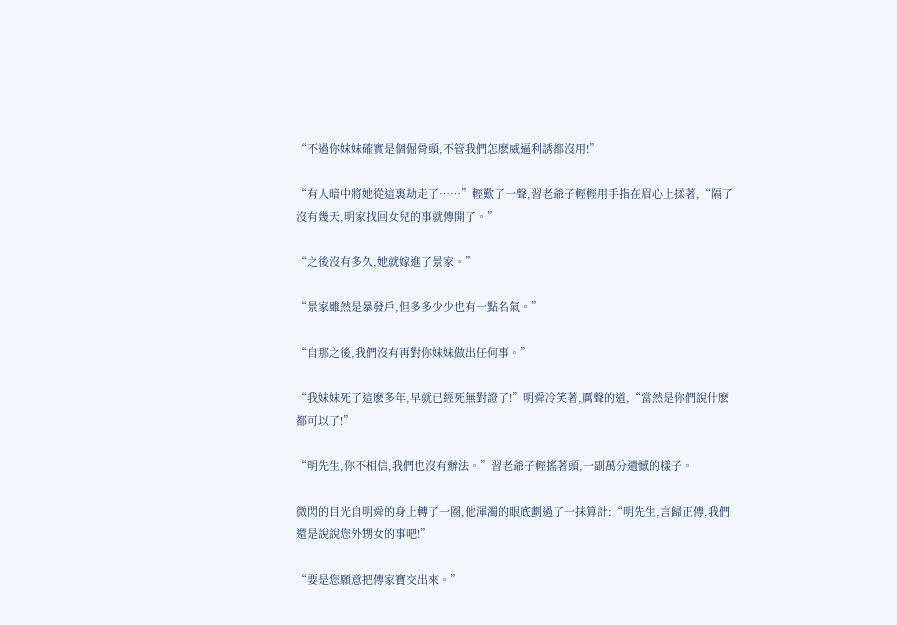“不過你妹妹確實是個倔骨頭,不管我們怎麽威逼利誘都沒用!”

“有人暗中將她從這裏劫走了……”輕歎了一聲,習老爺子輕輕用手指在眉心上揉著,“隔了沒有幾天,明家找回女兒的事就傳開了。”

“之後沒有多久,她就嫁進了景家。”

“景家雖然是暴發戶,但多多少少也有一點名氣。”

“自那之後,我們沒有再對你妹妹做出任何事。”

“我妹妹死了這麽多年,早就已經死無對證了!”明舜冷笑著,厲聲的道,“當然是你們說什麽都可以了!”

“明先生,你不相信,我們也沒有辦法。”習老爺子輕搖著頭,一副萬分遺憾的樣子。

微閃的目光自明舜的身上轉了一圈,他渾濁的眼底劃過了一抹算計:“明先生,言歸正傳,我們還是說說您外甥女的事吧!”

“要是您願意把傳家寶交出來。”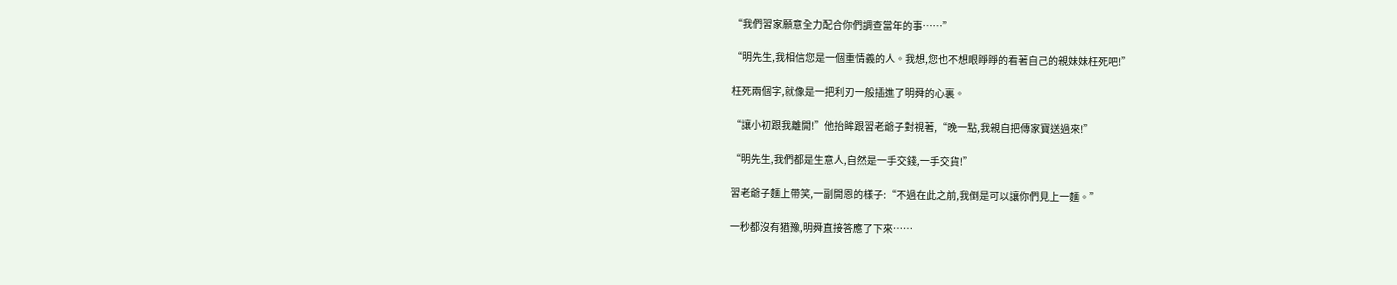“我們習家願意全力配合你們調查當年的事……”

“明先生,我相信您是一個重情義的人。我想,您也不想眼睜睜的看著自己的親妹妹枉死吧!”

枉死兩個字,就像是一把利刃一般插進了明舜的心裏。

“讓小初跟我離開!”他抬眸跟習老爺子對視著,“晚一點,我親自把傳家寶送過來!”

“明先生,我們都是生意人,自然是一手交錢,一手交貨!”

習老爺子麵上帶笑,一副開恩的樣子:“不過在此之前,我倒是可以讓你們見上一麵。”

一秒都沒有猶豫,明舜直接答應了下來……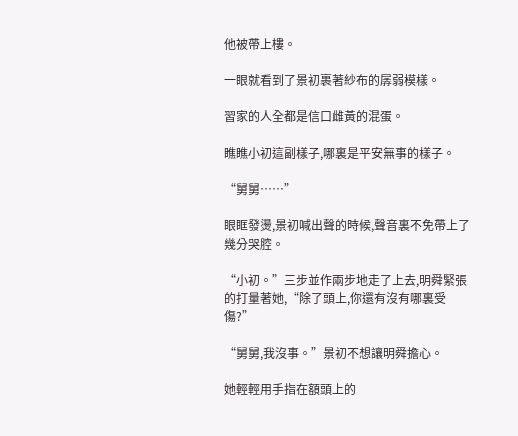他被帶上樓。

一眼就看到了景初裹著紗布的孱弱模樣。

習家的人全都是信口雌黃的混蛋。

瞧瞧小初這副樣子,哪裏是平安無事的樣子。

“舅舅……”

眼眶發燙,景初喊出聲的時候,聲音裏不免帶上了幾分哭腔。

“小初。”三步並作兩步地走了上去,明舜緊張的打量著她,“除了頭上,你還有沒有哪裏受傷?”

“舅舅,我沒事。”景初不想讓明舜擔心。

她輕輕用手指在額頭上的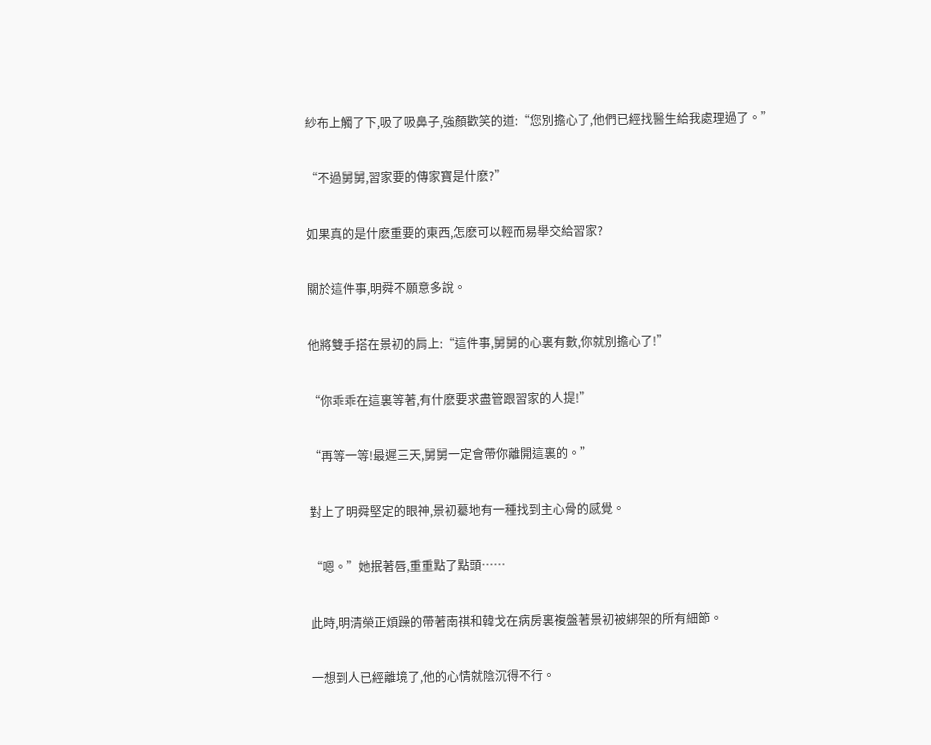紗布上觸了下,吸了吸鼻子,強顏歡笑的道:“您別擔心了,他們已經找醫生給我處理過了。”

“不過舅舅,習家要的傳家寶是什麽?”

如果真的是什麽重要的東西,怎麽可以輕而易舉交給習家?

關於這件事,明舜不願意多說。

他將雙手搭在景初的肩上:“這件事,舅舅的心裏有數,你就別擔心了!”

“你乖乖在這裏等著,有什麽要求盡管跟習家的人提!”

“再等一等!最遲三天,舅舅一定會帶你離開這裏的。”

對上了明舜堅定的眼神,景初驀地有一種找到主心骨的感覺。

“嗯。”她抿著唇,重重點了點頭……

此時,明清榮正煩躁的帶著南祺和韓戈在病房裏複盤著景初被綁架的所有細節。

一想到人已經離境了,他的心情就陰沉得不行。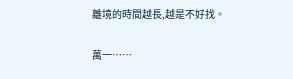離境的時間越長,越是不好找。

萬一……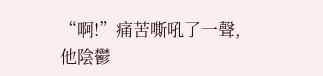“啊!”痛苦嘶吼了一聲,他陰鬱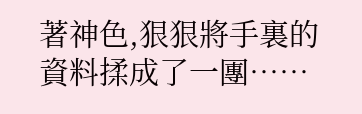著神色,狠狠將手裏的資料揉成了一團……